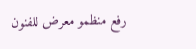رفع منظمو معرض للفنون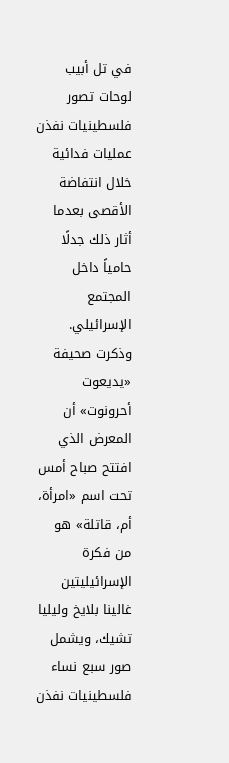في تل أبيب لوحات تصور فلسطينيات نفذن عمليات فدائية خلال انتفاضة الأقصى بعدما أثار ذلك جدلًا حامياً داخل المجتمع الإسرائيلي.
وذكرت صحيفة «يديعوت أحرونوت» أن المعرض الذي افتتح صباح أمس تحت اسم «امرأة، أم، قاتلة» هو من فكرة الإسرائيليتين غالينا بلايخ وليليا تشيك، ويشمل صور سبع نساء فلسطينيات نفذن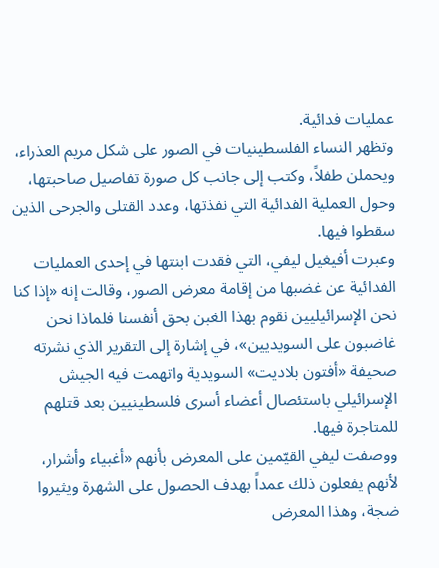عمليات فدائية.
وتظهر النساء الفلسطينيات في الصور على شكل مريم العذراء، ويحملن طفلاً، وكتب إلى جانب كل صورة تفاصيل صاحبتها، وحول العملية الفدائية التي نفذتها، وعدد القتلى والجرحى الذين سقطوا فيها.
وعبرت أفيغيل ليفي، التي فقدت ابنتها في إحدى العمليات الفدائية عن غضبها من إقامة معرض الصور، وقالت إنه «إذا كنا نحن الإسرائيليين نقوم بهذا الغبن بحق أنفسنا فلماذا نحن غاضبون على السويديين»، في إشارة إلى التقرير الذي نشرته صحيفة «أفتون بلاديت» السويدية واتهمت فيه الجيش الإسرائيلي باستئصال أعضاء أسرى فلسطينيين بعد قتلهم للمتاجرة فيها.
ووصفت ليفي القيّمين على المعرض بأنهم «أغبياء وأشرار، لأنهم يفعلون ذلك عمداً بهدف الحصول على الشهرة ويثيروا ضجة، وهذا المعرض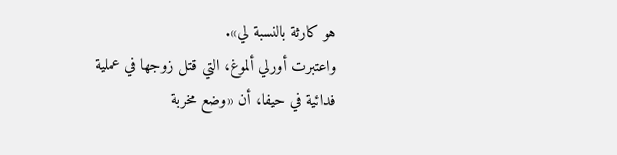هو كارثة بالنسبة لي».
واعتبرت أورلي ألموغ، التي قتل زوجها في عملية فدائية في حيفا، أن «وضع مخربة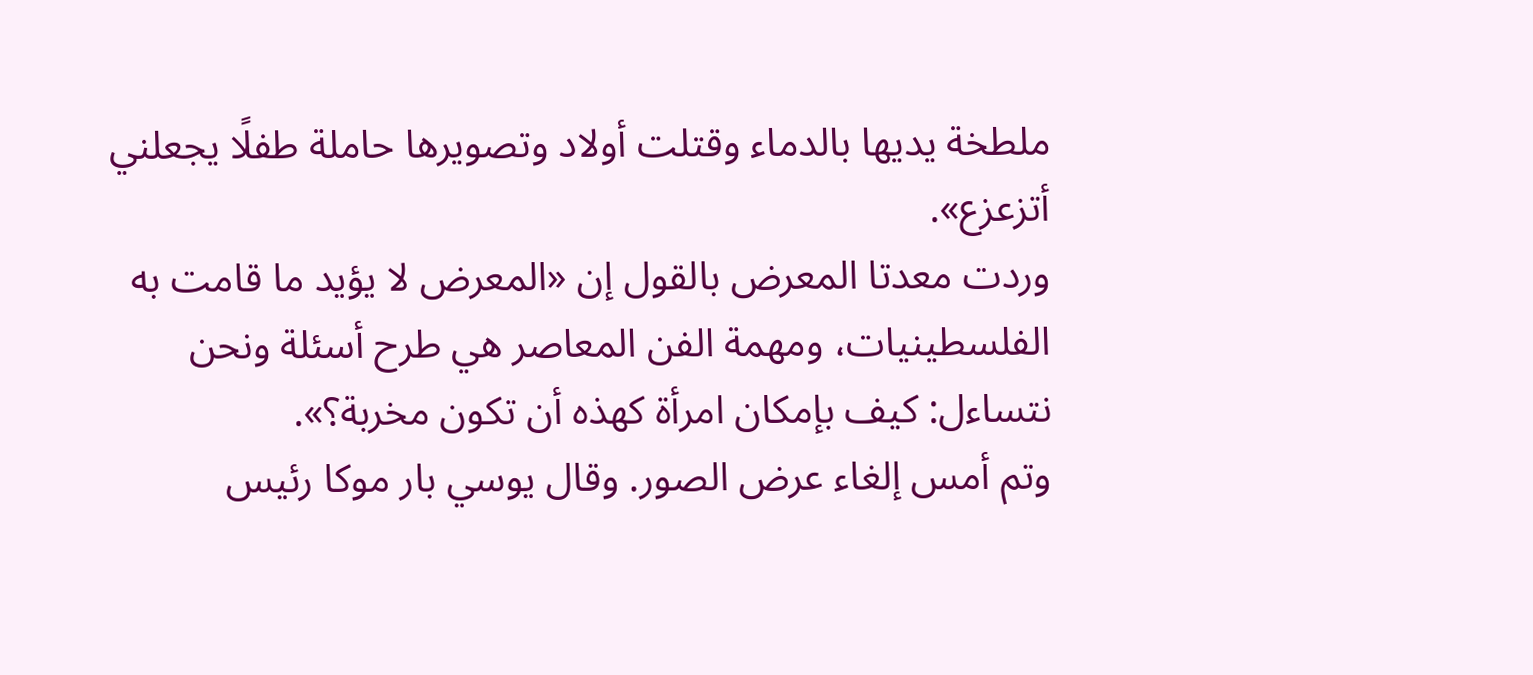ملطخة يديها بالدماء وقتلت أولاد وتصويرها حاملة طفلًا يجعلني أتزعزع».
وردت معدتا المعرض بالقول إن «المعرض لا يؤيد ما قامت به الفلسطينيات، ومهمة الفن المعاصر هي طرح أسئلة ونحن نتساءل: كيف بإمكان امرأة كهذه أن تكون مخربة؟».
وتم أمس إلغاء عرض الصور. وقال يوسي بار موكا رئيس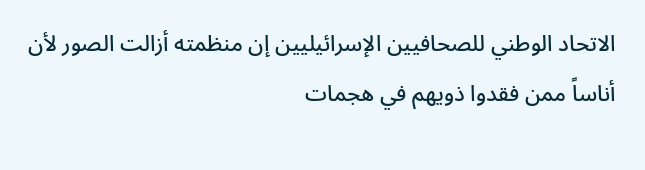الاتحاد الوطني للصحافيين الإسرائيليين إن منظمته أزالت الصور لأن أناساً ممن فقدوا ذويهم في هجمات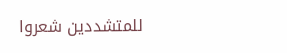للمتشددين شعروا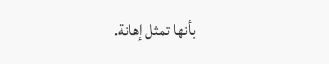بأنها تمثل إهانة.